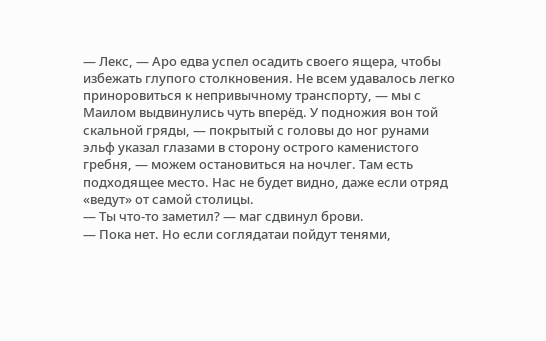— Лекс, — Аро едва успел осадить своего ящера, чтобы избежать глупого столкновения. Не всем удавалось легко приноровиться к непривычному транспорту, — мы с Маилом выдвинулись чуть вперёд. У подножия вон той скальной гряды, — покрытый с головы до ног рунами эльф указал глазами в сторону острого каменистого гребня, — можем остановиться на ночлег. Там есть подходящее место. Нас не будет видно, даже если отряд «ведут» от самой столицы.
— Ты что-то заметил? — маг сдвинул брови.
— Пока нет. Но если соглядатаи пойдут тенями,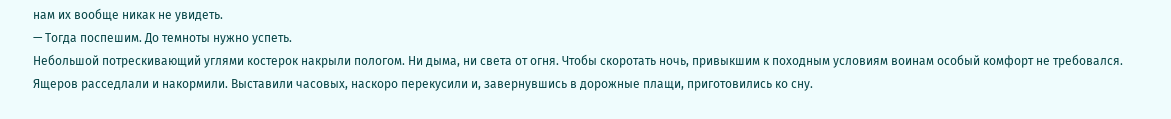нам их вообще никак не увидеть.
— Тогда поспешим. До темноты нужно успеть.
Небольшой потрескивающий углями костерок накрыли пологом. Ни дыма, ни света от огня. Чтобы скоротать ночь, привыкшим к походным условиям воинам особый комфорт не требовался. Ящеров расседлали и накормили. Выставили часовых, наскоро перекусили и, завернувшись в дорожные плащи, приготовились ко сну.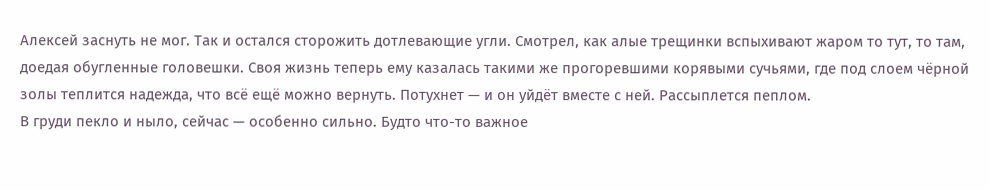Алексей заснуть не мог. Так и остался сторожить дотлевающие угли. Смотрел, как алые трещинки вспыхивают жаром то тут, то там, доедая обугленные головешки. Своя жизнь теперь ему казалась такими же прогоревшими корявыми сучьями, где под слоем чёрной золы теплится надежда, что всё ещё можно вернуть. Потухнет — и он уйдёт вместе с ней. Рассыплется пеплом.
В груди пекло и ныло, сейчас — особенно сильно. Будто что-то важное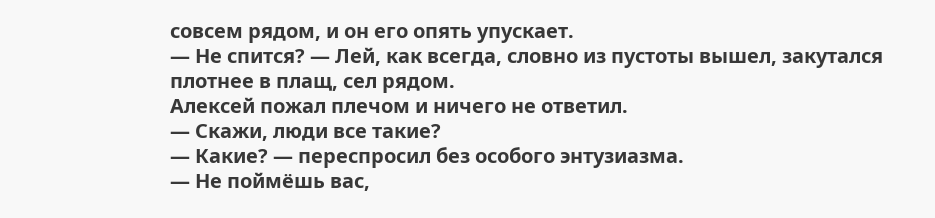совсем рядом, и он его опять упускает.
— Не спится? — Лей, как всегда, словно из пустоты вышел, закутался плотнее в плащ, сел рядом.
Алексей пожал плечом и ничего не ответил.
— Скажи, люди все такие?
— Какие? — переспросил без особого энтузиазма.
— Не поймёшь вас,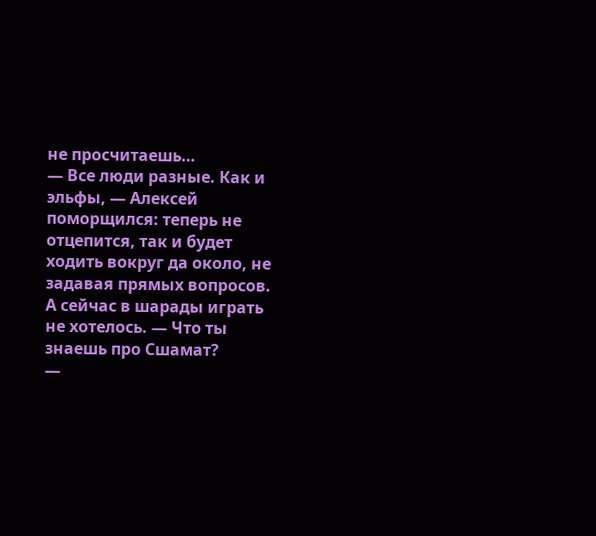не просчитаешь…
— Все люди разные. Как и эльфы, — Алексей поморщился: теперь не отцепится, так и будет ходить вокруг да около, не задавая прямых вопросов. А сейчас в шарады играть не хотелось. — Что ты знаешь про Сшамат?
—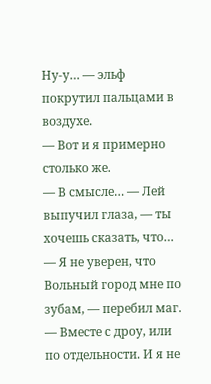Ну-у… — эльф покрутил пальцами в воздухе.
— Вот и я примерно столько же.
— В смысле… — Лей выпучил глаза, — ты хочешь сказать, что…
— Я не уверен, что Вольный город мне по зубам, — перебил маг. — Вместе с дроу, или по отдельности. И я не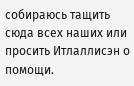собираюсь тащить сюда всех наших или просить Итлаллисэн о помощи.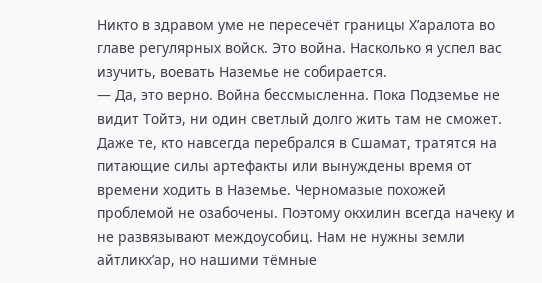Никто в здравом уме не пересечёт границы Х’аралота во главе регулярных войск. Это война. Насколько я успел вас изучить, воевать Наземье не собирается.
— Да, это верно. Война бессмысленна. Пока Подземье не видит Тойтэ, ни один светлый долго жить там не сможет. Даже те, кто навсегда перебрался в Сшамат, тратятся на питающие силы артефакты или вынуждены время от времени ходить в Наземье. Черномазые похожей проблемой не озабочены. Поэтому окхилин всегда начеку и не развязывают междоусобиц. Нам не нужны земли айтликх’ар, но нашими тёмные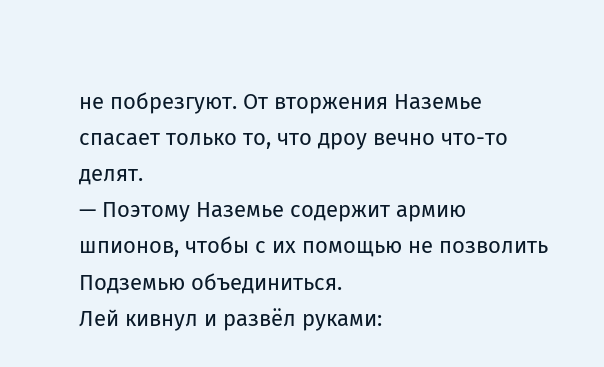не побрезгуют. От вторжения Наземье спасает только то, что дроу вечно что-то делят.
— Поэтому Наземье содержит армию шпионов, чтобы с их помощью не позволить Подземью объединиться.
Лей кивнул и развёл руками: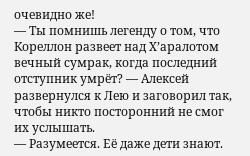очевидно же!
— Ты помнишь легенду о том, что Кореллон развеет над Х’аралотом вечный сумрак, когда последний отступник умрёт? — Алексей развернулся к Лею и заговорил так, чтобы никто посторонний не смог их услышать.
— Разумеется. Её даже дети знают.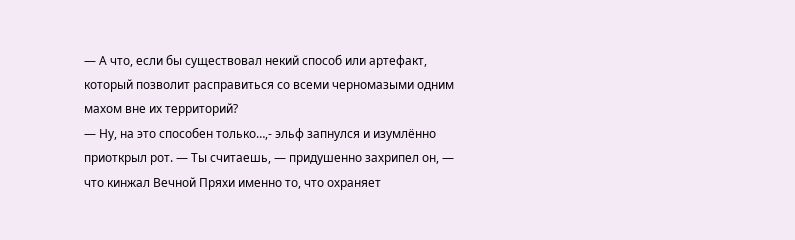— А что, если бы существовал некий способ или артефакт, который позволит расправиться со всеми черномазыми одним махом вне их территорий?
— Ну, на это способен только…,- эльф запнулся и изумлённо приоткрыл рот. — Ты считаешь, — придушенно захрипел он, — что кинжал Вечной Пряхи именно то, что охраняет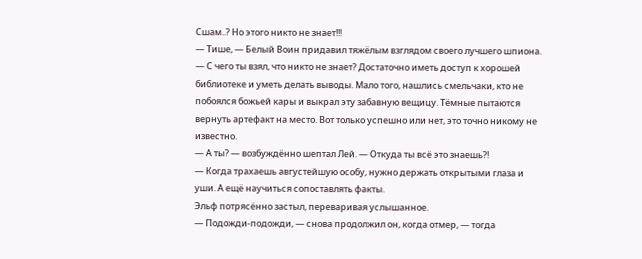Сшам..? Но этого никто не знает!!!
— Тише, — Белый Воин придавил тяжёлым взглядом своего лучшего шпиона. — С чего ты взял, что никто не знает? Достаточно иметь доступ к хорошей библиотеке и уметь делать выводы. Мало того, нашлись смельчаки, кто не побоялся божьей кары и выкрал эту забавную вещицу. Тёмные пытаются вернуть артефакт на место. Вот только успешно или нет, это точно никому не известно.
— А ты? — возбуждённо шептал Лей. — Откуда ты всё это знаешь?!
— Когда трахаешь августейшую особу, нужно держать открытыми глаза и уши. А ещё научиться сопоставлять факты.
Эльф потрясённо застыл, переваривая услышанное.
— Подожди-подожди, — снова продолжил он, когда отмер, — тогда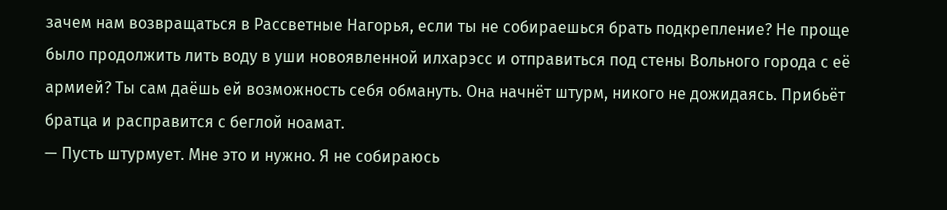зачем нам возвращаться в Рассветные Нагорья, если ты не собираешься брать подкрепление? Не проще было продолжить лить воду в уши новоявленной илхарэсс и отправиться под стены Вольного города с её армией? Ты сам даёшь ей возможность себя обмануть. Она начнёт штурм, никого не дожидаясь. Прибьёт братца и расправится с беглой ноамат.
— Пусть штурмует. Мне это и нужно. Я не собираюсь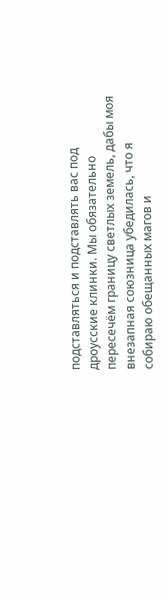подставляться и подставлять вас под дроусские клинки. Мы обязательно пересечём границу светлых земель, дабы моя внезапная союзница убедилась, что я собираю обещанных магов и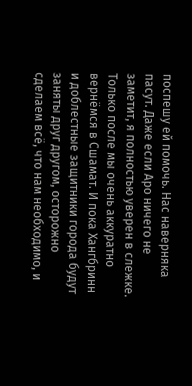поспешу ей помочь. Нас наверняка пасут. Даже если Аро ничего не заметит, я полностью уверен в слежке. Только после мы очень аккуратно вернёмся в Сшамат. И пока Хангбринн и доблестные защитники города будут заняты друг другом, осторожно сделаем всё, что нам необходимо, и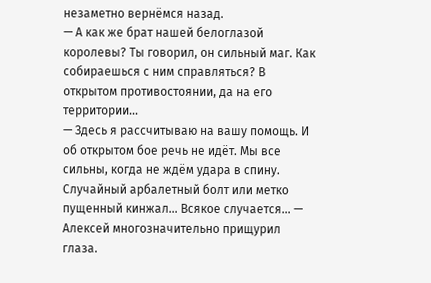незаметно вернёмся назад.
— А как же брат нашей белоглазой королевы? Ты говорил, он сильный маг. Как собираешься с ним справляться? В открытом противостоянии, да на его территории…
— Здесь я рассчитываю на вашу помощь. И об открытом бое речь не идёт. Мы все сильны, когда не ждём удара в спину. Случайный арбалетный болт или метко пущенный кинжал… Всякое случается… — Алексей многозначительно прищурил глаза.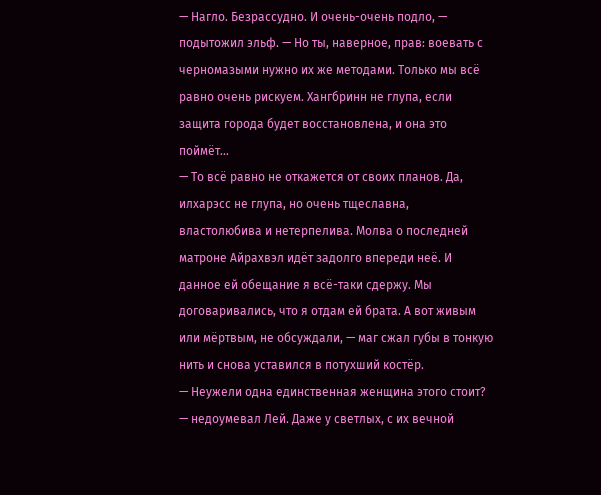— Нагло. Безрассудно. И очень-очень подло, — подытожил эльф. — Но ты, наверное, прав: воевать с черномазыми нужно их же методами. Только мы всё равно очень рискуем. Хангбринн не глупа, если защита города будет восстановлена, и она это поймёт…
— То всё равно не откажется от своих планов. Да, илхарэсс не глупа, но очень тщеславна, властолюбива и нетерпелива. Молва о последней матроне Айрахвэл идёт задолго впереди неё. И данное ей обещание я всё-таки сдержу. Мы договаривались, что я отдам ей брата. А вот живым или мёртвым, не обсуждали, — маг сжал губы в тонкую нить и снова уставился в потухший костёр.
— Неужели одна единственная женщина этого стоит? — недоумевал Лей. Даже у светлых, с их вечной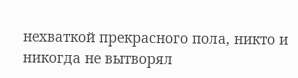нехваткой прекрасного пола, никто и никогда не вытворял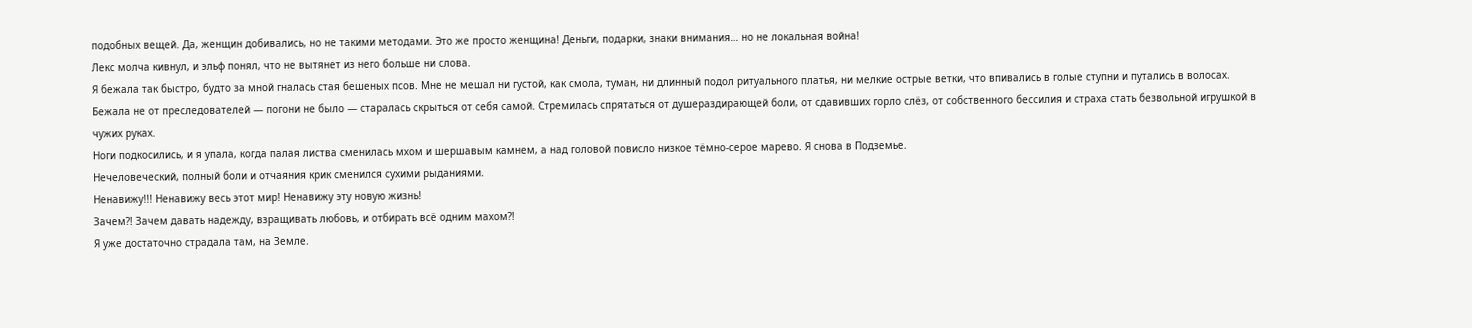подобных вещей. Да, женщин добивались, но не такими методами. Это же просто женщина! Деньги, подарки, знаки внимания… но не локальная война!
Лекс молча кивнул, и эльф понял, что не вытянет из него больше ни слова.
Я бежала так быстро, будто за мной гналась стая бешеных псов. Мне не мешал ни густой, как смола, туман, ни длинный подол ритуального платья, ни мелкие острые ветки, что впивались в голые ступни и путались в волосах.
Бежала не от преследователей — погони не было — старалась скрыться от себя самой. Стремилась спрятаться от душераздирающей боли, от сдавивших горло слёз, от собственного бессилия и страха стать безвольной игрушкой в чужих руках.
Ноги подкосились, и я упала, когда палая листва сменилась мхом и шершавым камнем, а над головой повисло низкое тёмно-серое марево. Я снова в Подземье.
Нечеловеческий, полный боли и отчаяния крик сменился сухими рыданиями.
Ненавижу!!! Ненавижу весь этот мир! Ненавижу эту новую жизнь!
Зачем?! Зачем давать надежду, взращивать любовь, и отбирать всё одним махом?!
Я уже достаточно страдала там, на Земле.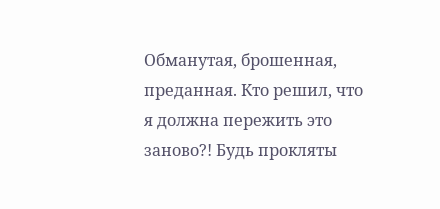Обманутая, брошенная, преданная. Кто решил, что я должна пережить это заново?! Будь прокляты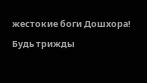жестокие боги Дошхора! Будь трижды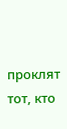проклят тот, кто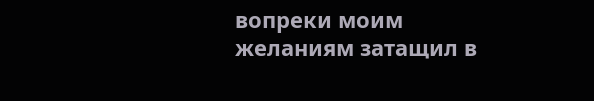вопреки моим желаниям затащил в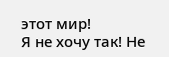этот мир!
Я не хочу так! Не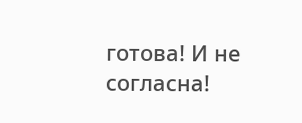готова! И не согласна!